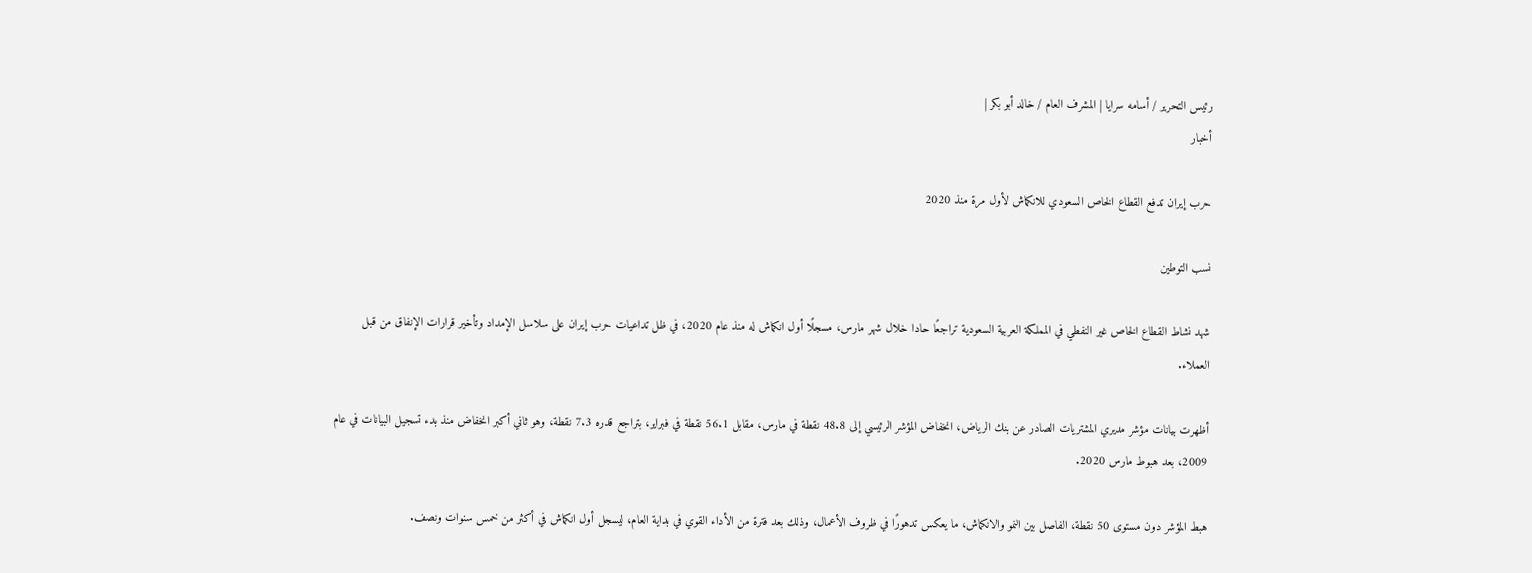رئيس التحرير / أسامه سرايا | المشرف العام / خالد أبو بكر |
أخبار

حرب إيران تدفع القطاع الخاص السعودي للانكماش لأول مرة منذ 2020

نسب التوطين

شهد نشاط القطاع الخاص غير النفطي في المملكة العربية السعودية تراجعًا حادا خلال شهر مارس، مسجلًا أول انكماش له منذ عام 2020، في ظل تداعيات حرب إيران على سلاسل الإمداد وتأخير قرارات الإنفاق من قبل العملاء.

أظهرت بيانات مؤشر مديري المشتريات الصادر عن بنك الرياض، انخفاض المؤشر الرئيسي إلى 48.8 نقطة في مارس، مقابل 56.1 نقطة في فبراير، بتراجع قدره 7.3 نقطة، وهو ثاني أكبر انخفاض منذ بدء تسجيل البيانات في عام 2009، بعد هبوط مارس 2020.

هبط المؤشر دون مستوى 50 نقطة، الفاصل بين النمو والانكماش، ما يعكس تدهورًا في ظروف الأعمال، وذلك بعد فترة من الأداء القوي في بداية العام، ليسجل أول انكماش في أكثر من خمس سنوات ونصف.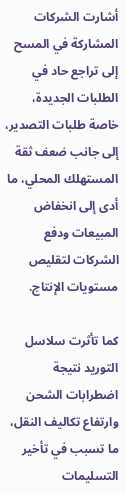أشارت الشركات المشاركة في المسح إلى تراجع حاد في الطلبات الجديدة، خاصة طلبات التصدير، إلى جانب ضعف ثقة المستهلك المحلي، ما أدى إلى انخفاض المبيعات ودفع الشركات لتقليص مستويات الإنتاج.

كما تأثرت سلاسل التوريد نتيجة اضطرابات الشحن وارتفاع تكاليف النقل، ما تسبب في تأخير التسليمات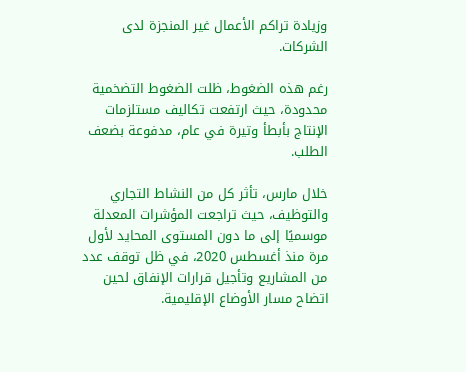وزيادة تراكم الأعمال غير المنجزة لدى الشركات.

رغم هذه الضغوط، ظلت الضغوط التضخمية محدودة، حيث ارتفعت تكاليف مستلزمات الإنتاج بأبطأ وتيرة في عام، مدفوعة بضعف الطلب.

خلال مارس، تأثر كل من النشاط التجاري والتوظيف، حيث تراجعت المؤشرات المعدلة موسميًا إلى ما دون المستوى المحايد لأول مرة منذ أغسطس 2020، في ظل توقف عدد من المشاريع وتأجيل قرارات الإنفاق لحين اتضاح مسار الأوضاع الإقليمية.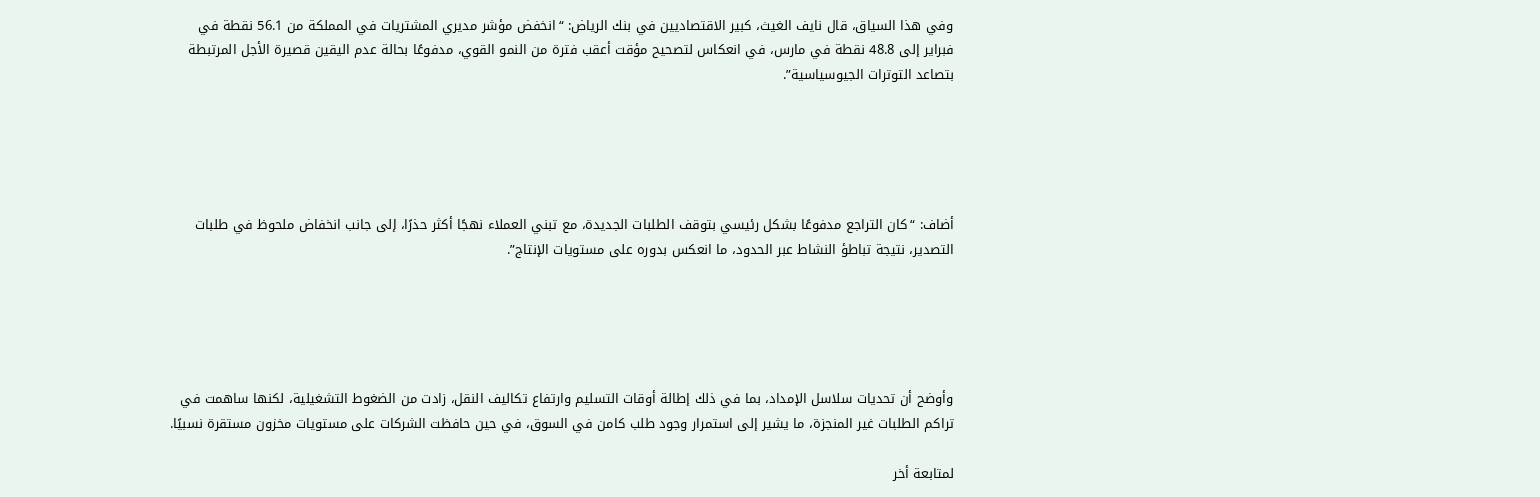وفي هذا السياق، قال نايف الغيث، كبير الاقتصاديين في بنك الرياض: “انخفض مؤشر مديري المشتريات في المملكة من 56.1 نقطة في فبراير إلى 48.8 نقطة في مارس، في انعكاس لتصحيح مؤقت أعقب فترة من النمو القوي، مدفوعًا بحالة عدم اليقين قصيرة الأجل المرتبطة بتصاعد التوترات الجيوسياسية”.





أضاف: “كان التراجع مدفوعًا بشكل رئيسي بتوقف الطلبات الجديدة، مع تبني العملاء نهجًا أكثر حذرًا، إلى جانب انخفاض ملحوظ في طلبات التصدير، نتيجة تباطؤ النشاط عبر الحدود، ما انعكس بدوره على مستويات الإنتاج”.





وأوضح أن تحديات سلاسل الإمداد، بما في ذلك إطالة أوقات التسليم وارتفاع تكاليف النقل، زادت من الضغوط التشغيلية، لكنها ساهمت في تراكم الطلبات غير المنجزة، ما يشير إلى استمرار وجود طلب كامن في السوق، في حين حافظت الشركات على مستويات مخزون مستقرة نسبيًا.

لمتابعة أخر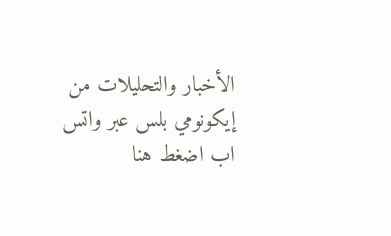الأخبار والتحليلات من إيكونومي بلس عبر واتس اب اضغط هنا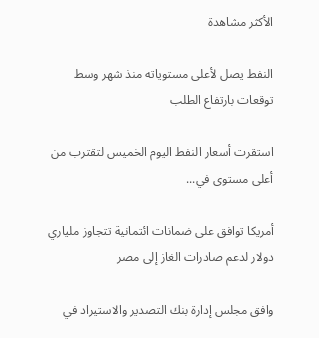الأكثر مشاهدة

النفط يصل لأعلى مستوياته منذ شهر وسط توقعات بارتفاع الطلب

استقرت أسعار النفط اليوم الخميس لتقترب من أعلى مستوى في...

أمريكا توافق على ضمانات ائتمانية تتجاوز ملياري دولار لدعم صادرات الغاز إلى مصر

وافق مجلس إدارة بنك التصدير والاستيراد في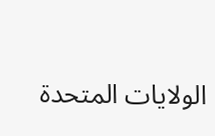الولايات المتحدة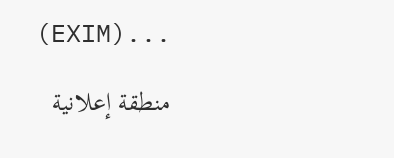(EXIM)...

منطقة إعلانية